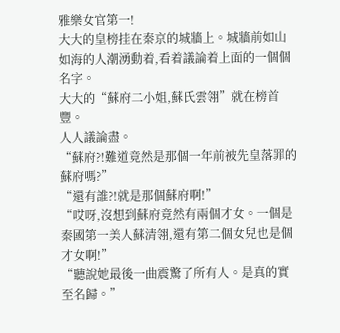雅樂女官第一!
大大的皇榜挂在秦京的城牆上。城牆前如山如海的人潮湧動着,看着議論着上面的一個個名字。
大大的“蘇府二小姐,蘇氏雲翎”就在榜首豐。
人人議論盡。
“蘇府?!難道竟然是那個一年前被先皇落罪的蘇府嗎?”
“還有誰?!就是那個蘇府啊!”
“哎呀,沒想到蘇府竟然有兩個才女。一個是秦國第一美人蘇清翎,還有第二個女兒也是個才女啊!”
“聽說她最後一曲震驚了所有人。是真的實至名歸。”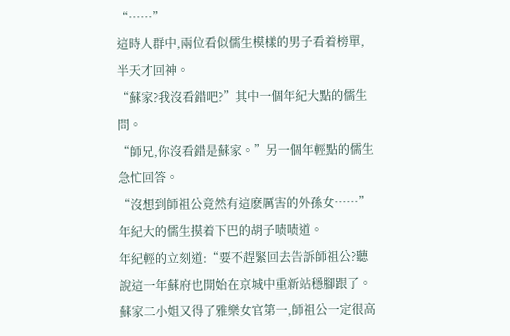“……”
這時人群中,兩位看似儒生模樣的男子看着榜單,半天才回神。
“蘇家?我沒看錯吧?”其中一個年紀大點的儒生問。
“師兄,你沒看錯是蘇家。”另一個年輕點的儒生急忙回答。
“沒想到師祖公竟然有這麽厲害的外孫女……”年紀大的儒生摸着下巴的胡子啧啧道。
年紀輕的立刻道:“要不趕緊回去告訴師祖公?聽說這一年蘇府也開始在京城中重新站穩腳跟了。蘇家二小姐又得了雅樂女官第一,師祖公一定很高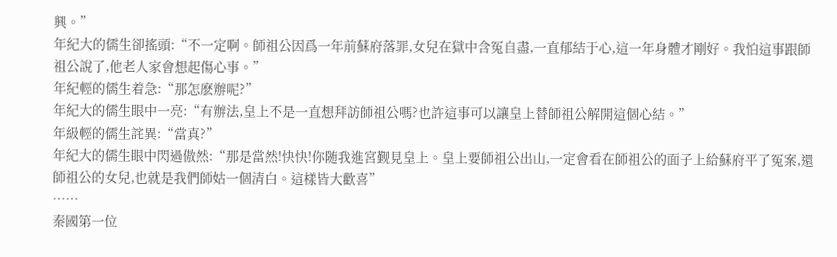興。”
年紀大的儒生卻搖頭:“不一定啊。師祖公因爲一年前蘇府落罪,女兒在獄中含冤自盡,一直郁結于心,這一年身體才剛好。我怕這事跟師祖公說了,他老人家會想起傷心事。”
年紀輕的儒生着急:“那怎麽辦呢?”
年紀大的儒生眼中一亮:“有辦法,皇上不是一直想拜訪師祖公嗎?也許這事可以讓皇上替師祖公解開這個心結。”
年級輕的儒生詫異:“當真?”
年紀大的儒生眼中閃過傲然:“那是當然!快快!你随我進宮觐見皇上。皇上要師祖公出山,一定會看在師祖公的面子上給蘇府平了冤案,還師祖公的女兒,也就是我們師姑一個清白。這樣皆大歡喜”
……
秦國第一位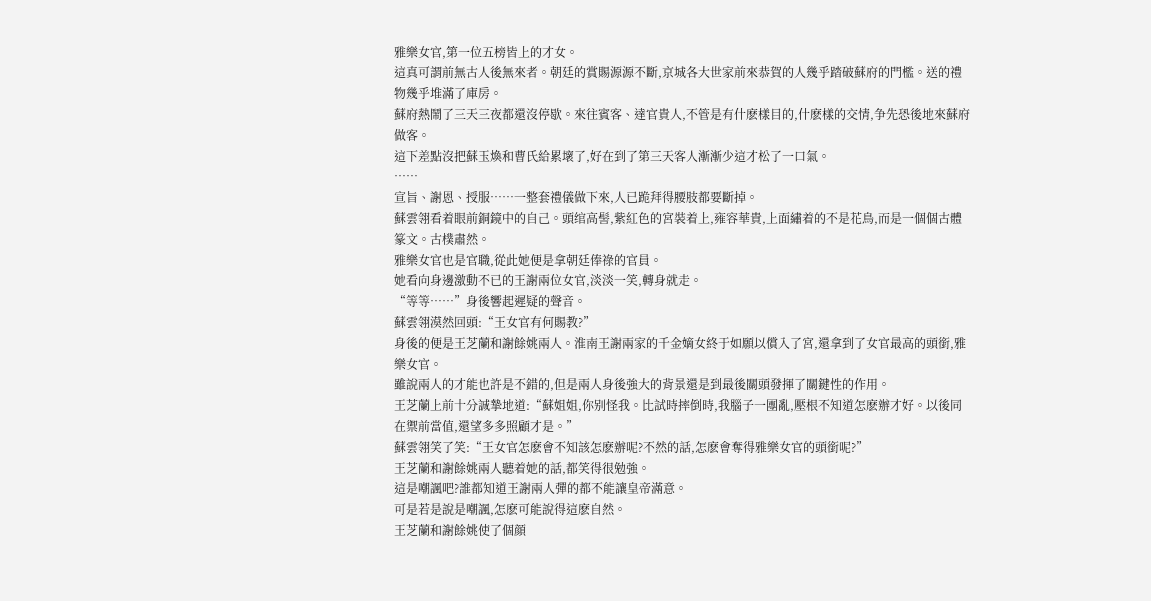雅樂女官,第一位五榜皆上的才女。
這真可謂前無古人後無來者。朝廷的賞賜源源不斷,京城各大世家前來恭賀的人幾乎踏破蘇府的門檻。送的禮物幾乎堆滿了庫房。
蘇府熱鬧了三天三夜都還沒停歇。來往賓客、達官貴人,不管是有什麽樣目的,什麽樣的交情,争先恐後地來蘇府做客。
這下差點沒把蘇玉煥和曹氏給累壞了,好在到了第三天客人漸漸少這才松了一口氣。
……
宣旨、謝恩、授服……一整套禮儀做下來,人已跪拜得腰肢都要斷掉。
蘇雲翎看着眼前銅鏡中的自己。頭绾高髻,紫紅色的宮裝着上,雍容華貴,上面繡着的不是花鳥,而是一個個古體篆文。古樸肅然。
雅樂女官也是官職,從此她便是拿朝廷俸祿的官員。
她看向身邊激動不已的王謝兩位女官,淡淡一笑,轉身就走。
“等等……”身後響起遲疑的聲音。
蘇雲翎漠然回頭:“王女官有何賜教?”
身後的便是王芝蘭和謝餘姚兩人。淮南王謝兩家的千金嫡女終于如願以償入了宮,還拿到了女官最高的頭銜,雅樂女官。
雖說兩人的才能也許是不錯的,但是兩人身後強大的背景還是到最後關頭發揮了關鍵性的作用。
王芝蘭上前十分誠摯地道:“蘇姐姐,你别怪我。比試時摔倒時,我腦子一團亂,壓根不知道怎麽辦才好。以後同在禦前當值,還望多多照顧才是。”
蘇雲翎笑了笑:“王女官怎麽會不知該怎麽辦呢?不然的話,怎麽會奪得雅樂女官的頭銜呢?”
王芝蘭和謝餘姚兩人聽着她的話,都笑得很勉強。
這是嘲諷吧?誰都知道王謝兩人彈的都不能讓皇帝滿意。
可是若是說是嘲諷,怎麽可能說得這麽自然。
王芝蘭和謝餘姚使了個顔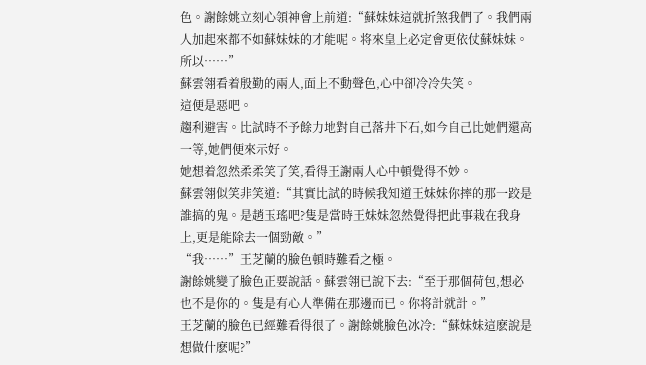色。謝餘姚立刻心領神會上前道:“蘇妹妹這就折煞我們了。我們兩人加起來都不如蘇妹妹的才能呢。将來皇上必定會更依仗蘇妹妹。所以……”
蘇雲翎看着殷勤的兩人,面上不動聲色,心中卻冷冷失笑。
這便是惡吧。
趨利避害。比試時不予餘力地對自己落井下石,如今自己比她們還高一等,她們便來示好。
她想着忽然柔柔笑了笑,看得王謝兩人心中頓覺得不妙。
蘇雲翎似笑非笑道:“其實比試的時候我知道王妹妹你摔的那一跤是誰搞的鬼。是趙玉瑤吧?隻是當時王妹妹忽然覺得把此事栽在我身上,更是能除去一個勁敵。”
“我……”王芝蘭的臉色頓時難看之極。
謝餘姚變了臉色正要說話。蘇雲翎已說下去:“至于那個荷包,想必也不是你的。隻是有心人準備在那邊而已。你将計就計。”
王芝蘭的臉色已經難看得很了。謝餘姚臉色冰冷:“蘇妹妹這麽說是想做什麽呢?”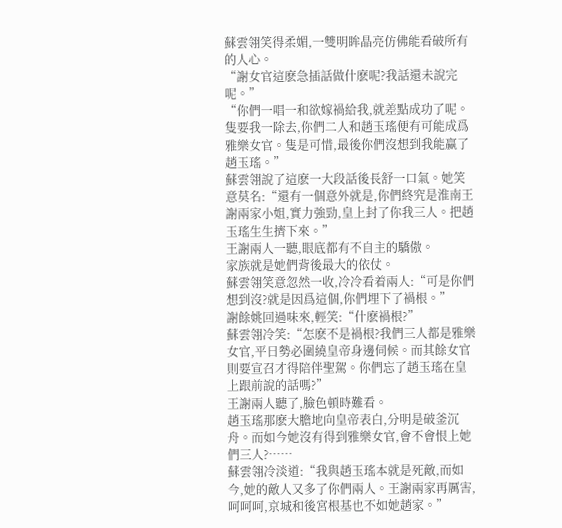蘇雲翎笑得柔媚,一雙明眸晶亮仿佛能看破所有的人心。
“謝女官這麽急插話做什麽呢?我話還未說完呢。”
“你們一唱一和欲嫁禍給我,就差點成功了呢。隻要我一除去,你們二人和趙玉瑤便有可能成爲雅樂女官。隻是可惜,最後你們沒想到我能赢了趙玉瑤。”
蘇雲翎說了這麽一大段話後長舒一口氣。她笑意莫名:“還有一個意外就是,你們終究是淮南王謝兩家小姐,實力強勁,皇上封了你我三人。把趙玉瑤生生擠下來。”
王謝兩人一聽,眼底都有不自主的驕傲。
家族就是她們背後最大的依仗。
蘇雲翎笑意忽然一收,冷冷看着兩人:“可是你們想到沒?就是因爲這個,你們埋下了禍根。”
謝餘姚回過味來,輕笑:“什麽禍根?”
蘇雲翎冷笑:“怎麽不是禍根?我們三人都是雅樂女官,平日勢必圍繞皇帝身邊伺候。而其餘女官則要宣召才得陪伴聖駕。你們忘了趙玉瑤在皇上跟前說的話嗎?”
王謝兩人聽了,臉色頓時難看。
趙玉瑤那麽大膽地向皇帝表白,分明是破釜沉舟。而如今她沒有得到雅樂女官,會不會恨上她們三人?……
蘇雲翎冷淡道:“我與趙玉瑤本就是死敵,而如今,她的敵人又多了你們兩人。王謝兩家再厲害,呵呵呵,京城和後宮根基也不如她趙家。”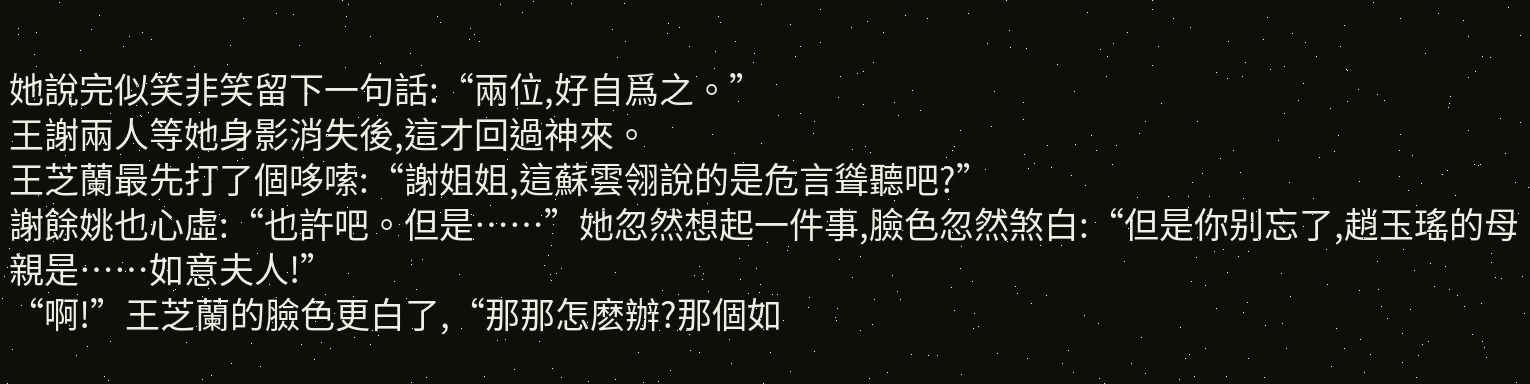她說完似笑非笑留下一句話:“兩位,好自爲之。”
王謝兩人等她身影消失後,這才回過神來。
王芝蘭最先打了個哆嗦:“謝姐姐,這蘇雲翎說的是危言聳聽吧?”
謝餘姚也心虛:“也許吧。但是……”她忽然想起一件事,臉色忽然煞白:“但是你别忘了,趙玉瑤的母親是……如意夫人!”
“啊!”王芝蘭的臉色更白了,“那那怎麽辦?那個如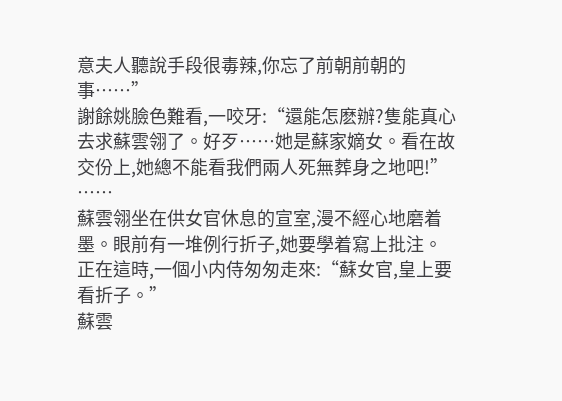意夫人聽說手段很毒辣,你忘了前朝前朝的事……”
謝餘姚臉色難看,一咬牙:“還能怎麽辦?隻能真心去求蘇雲翎了。好歹……她是蘇家嫡女。看在故交份上,她總不能看我們兩人死無葬身之地吧!”
……
蘇雲翎坐在供女官休息的宣室,漫不經心地磨着墨。眼前有一堆例行折子,她要學着寫上批注。
正在這時,一個小内侍匆匆走來:“蘇女官,皇上要看折子。”
蘇雲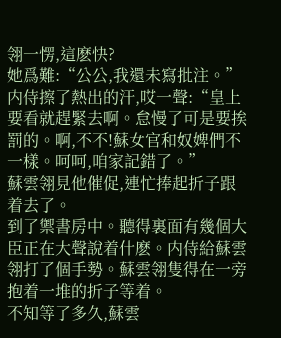翎一愣,這麽快?
她爲難:“公公,我還未寫批注。”
内侍擦了熱出的汗,哎一聲:“皇上要看就趕緊去啊。怠慢了可是要挨罰的。啊,不不!蘇女官和奴婢們不一樣。呵呵,咱家記錯了。”
蘇雲翎見他催促,連忙捧起折子跟着去了。
到了禦書房中。聽得裏面有幾個大臣正在大聲說着什麽。内侍給蘇雲翎打了個手勢。蘇雲翎隻得在一旁抱着一堆的折子等着。
不知等了多久,蘇雲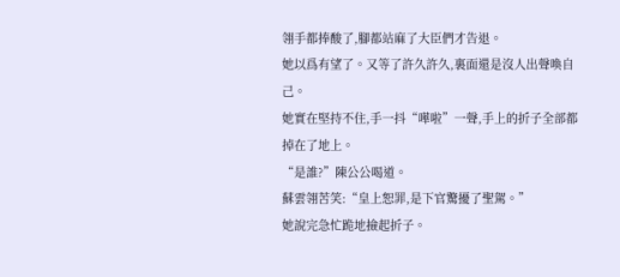翎手都捧酸了,腳都站麻了大臣們才告退。
她以爲有望了。又等了許久許久,裏面還是沒人出聲喚自己。
她實在堅持不住,手一抖“嘩啦”一聲,手上的折子全部都掉在了地上。
“是誰?”陳公公喝道。
蘇雲翎苦笑:“皇上恕罪,是下官驚擾了聖駕。”
她說完急忙跪地撿起折子。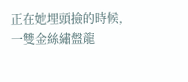正在她埋頭撿的時候,一雙金絲繡盤龍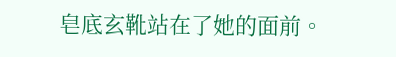皂底玄靴站在了她的面前。